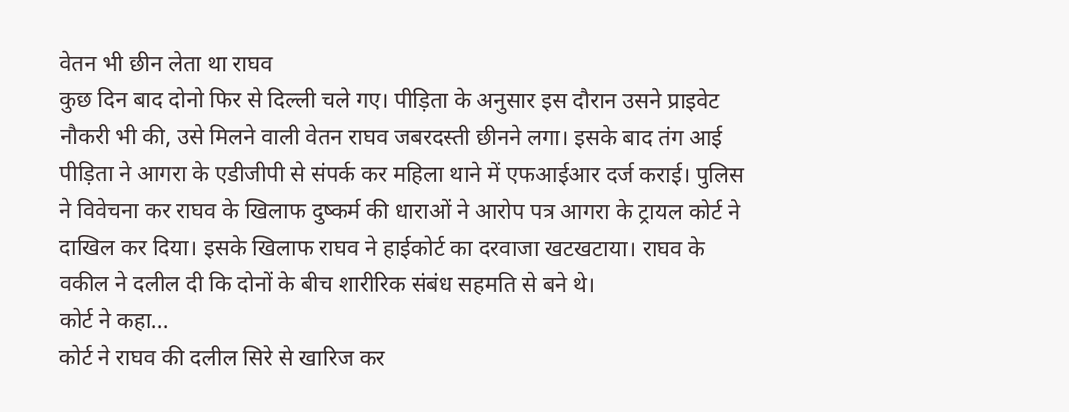वेतन भी छीन लेता था राघव
कुछ दिन बाद दोनो फिर से दिल्ली चले गए। पीड़िता के अनुसार इस दौरान उसने प्राइवेट नौकरी भी की, उसे मिलने वाली वेतन राघव जबरदस्ती छीनने लगा। इसके बाद तंग आई पीड़िता ने आगरा के एडीजीपी से संपर्क कर महिला थाने में एफआईआर दर्ज कराई। पुलिस ने विवेचना कर राघव के खिलाफ दुष्कर्म की धाराओं ने आरोप पत्र आगरा के ट्रायल कोर्ट ने दाखिल कर दिया। इसके खिलाफ राघव ने हाईकोर्ट का दरवाजा खटखटाया। राघव के वकील ने दलील दी कि दोनों के बीच शारीरिक संबंध सहमति से बने थे।
कोर्ट ने कहा...
कोर्ट ने राघव की दलील सिरे से खारिज कर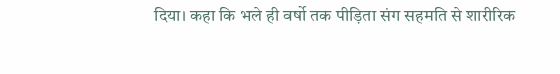दिया। कहा कि भले ही वर्षो तक पीड़िता संग सहमति से शारीरिक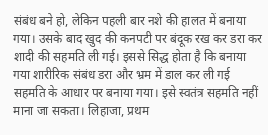संबंध बने हो, लेकिन पहली बार नशे की हालत में बनाया गया। उसके बाद खुद की कनपटी पर बंदूक रख कर डरा कर शादी की सहमति ली गई। इससे सिद्ध होता है कि बनाया गया शारीरिक संबंध डरा और भ्रम में डाल कर ली गई सहमति के आधार पर बनाया गया। इसे स्वतंत्र सहमति नहीं माना जा सकता। लिहाजा, प्रथम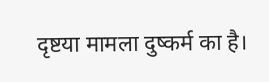दृष्टया मामला दुष्कर्म का है।